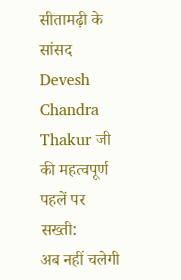सीतामढ़ी के सांसद Devesh Chandra Thakur जी की महत्वपूर्ण पहलें पर सख्ती:
अब नहीं चलेगी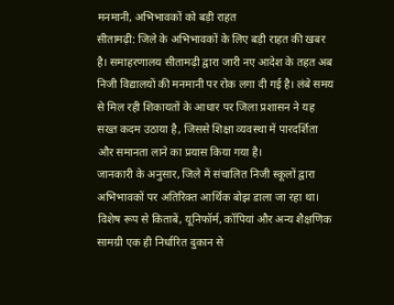मनमानी, अभिभावकों को बड़ी राहत
सीतामढ़ी: जिले के अभिभावकों के लिए बड़ी राहत की खबर है। समाहरणालय सीतामढ़ी द्वारा जारी नए आदेश के तहत अब निजी विद्यालयों की मनमानी पर रोक लगा दी गई है। लंबे समय से मिल रही शिकायतों के आधार पर जिला प्रशासन ने यह सख्त कदम उठाया है, जिससे शिक्षा व्यवस्था में पारदर्शिता और समानता लाने का प्रयास किया गया है।
जानकारी के अनुसार, जिले में संचालित निजी स्कूलों द्वारा अभिभावकों पर अतिरिक्त आर्थिक बोझ डाला जा रहा था। विशेष रूप से किताबें, यूनिफॉर्म, कॉपियां और अन्य शैक्षणिक सामग्री एक ही निर्धारित दुकान से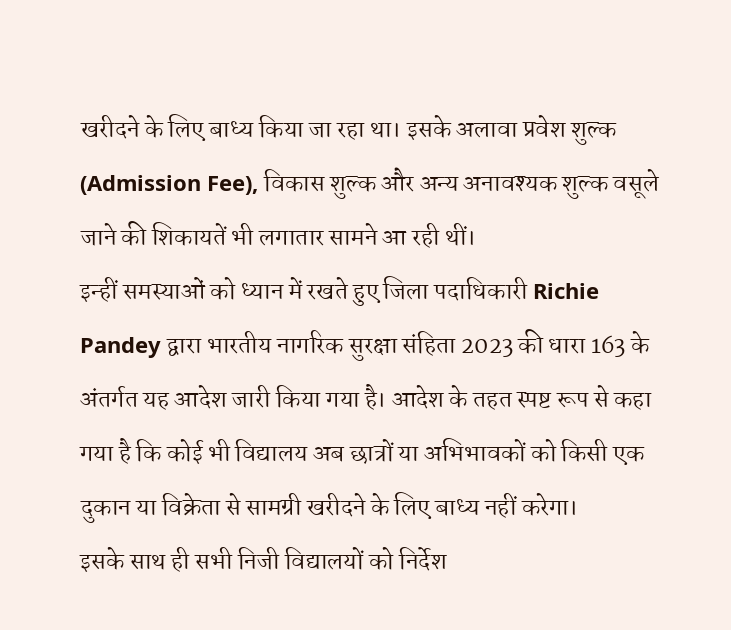खरीदने के लिए बाध्य किया जा रहा था। इसके अलावा प्रवेश शुल्क (Admission Fee), विकास शुल्क और अन्य अनावश्यक शुल्क वसूले जाने की शिकायतें भी लगातार सामने आ रही थीं।
इन्हीं समस्याओं को ध्यान में रखते हुए जिला पदाधिकारी Richie Pandey द्वारा भारतीय नागरिक सुरक्षा संहिता 2023 की धारा 163 के अंतर्गत यह आदेश जारी किया गया है। आदेश के तहत स्पष्ट रूप से कहा गया है कि कोई भी विद्यालय अब छात्रों या अभिभावकों को किसी एक दुकान या विक्रेता से सामग्री खरीदने के लिए बाध्य नहीं करेगा।
इसके साथ ही सभी निजी विद्यालयों को निर्देश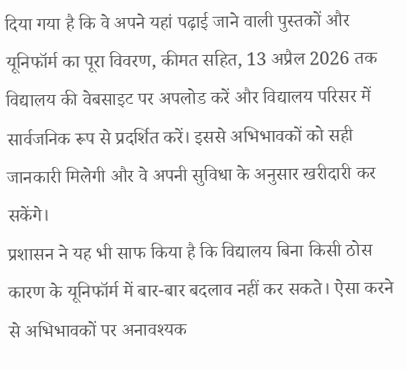दिया गया है कि वे अपने यहां पढ़ाई जाने वाली पुस्तकों और यूनिफॉर्म का पूरा विवरण, कीमत सहित, 13 अप्रैल 2026 तक विद्यालय की वेबसाइट पर अपलोड करें और विद्यालय परिसर में सार्वजनिक रूप से प्रदर्शित करें। इससे अभिभावकों को सही जानकारी मिलेगी और वे अपनी सुविधा के अनुसार खरीदारी कर सकेंगे।
प्रशासन ने यह भी साफ किया है कि विद्यालय बिना किसी ठोस कारण के यूनिफॉर्म में बार-बार बदलाव नहीं कर सकते। ऐसा करने से अभिभावकों पर अनावश्यक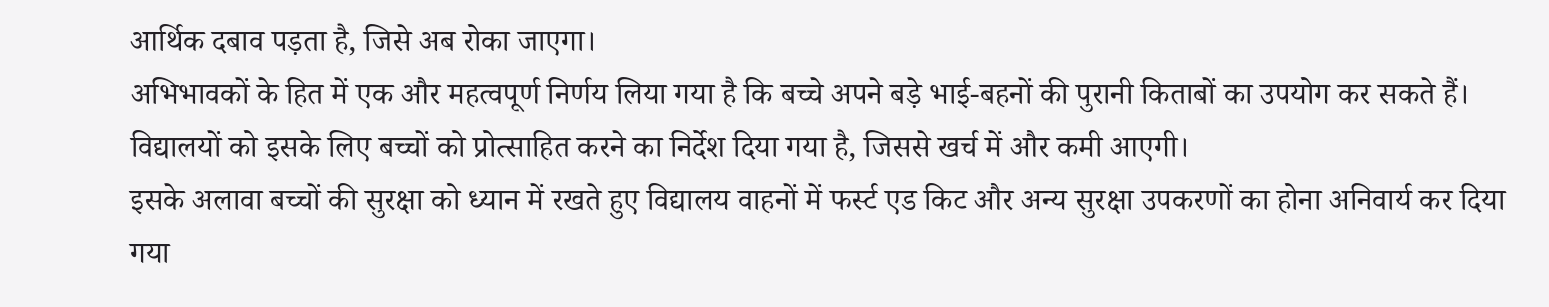आर्थिक दबाव पड़ता है, जिसे अब रोका जाएगा।
अभिभावकों के हित में एक और महत्वपूर्ण निर्णय लिया गया है कि बच्चे अपने बड़े भाई-बहनों की पुरानी किताबों का उपयोग कर सकते हैं। विद्यालयों को इसके लिए बच्चों को प्रोत्साहित करने का निर्देश दिया गया है, जिससे खर्च में और कमी आएगी।
इसके अलावा बच्चों की सुरक्षा को ध्यान में रखते हुए विद्यालय वाहनों में फर्स्ट एड किट और अन्य सुरक्षा उपकरणों का होना अनिवार्य कर दिया गया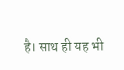है। साथ ही यह भी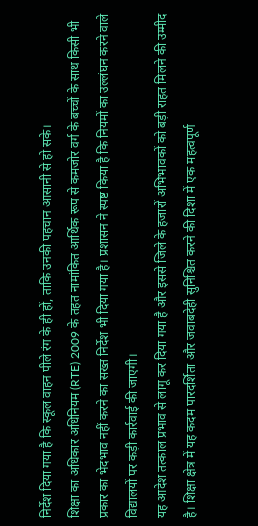निर्देश दिया गया है कि स्कूल वाहन पीले रंग के ही हों, ताकि उनकी पहचान आसानी से हो सके।
शिक्षा का अधिकार अधिनियम (RTE) 2009 के तहत नामांकित आर्थिक रूप से कमजोर वर्ग के बच्चों के साथ किसी भी प्रकार का भेदभाव नहीं करने का सख्त निर्देश भी दिया गया है। प्रशासन ने स्पष्ट किया है कि नियमों का उल्लंघन करने वाले विद्यालयों पर कड़ी कार्रवाई की जाएगी।
यह आदेश तत्काल प्रभाव से लागू कर दिया गया है और इससे जिले के हजारों अभिभावकों को बड़ी राहत मिलने की उम्मीद है। शिक्षा क्षेत्र में यह कदम पारदर्शिता और जवाबदेही सुनिश्चित करने की दिशा में एक महत्वपूर्ण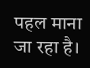पहल माना जा रहा है।